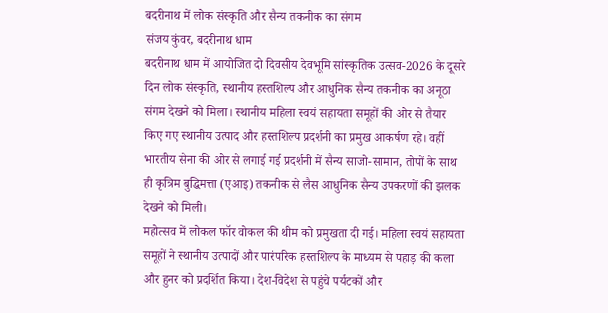बदरीनाथ में लोक संस्कृति और सैन्य तकनीक का संगम
संजय कुंवर, बदरीनाथ धाम
बदरीनाथ धाम में आयोजित दो दिवसीय देवभूमि सांस्कृतिक उत्सव-2026 के दूसरे दिन लोक संस्कृति, स्थानीय हस्तशिल्प और आधुनिक सैन्य तकनीक का अनूठा संगम देखने को मिला। स्थानीय महिला स्वयं सहायता समूहों की ओर से तैयार किए गए स्थानीय उत्पाद और हस्तशिल्प प्रदर्शनी का प्रमुख आकर्षण रहे। वहीं भारतीय सेना की ओर से लगाई गई प्रदर्शनी में सैन्य साजो-सामान, तोपों के साथ ही कृत्रिम बुद्धिमत्ता (एआइ) तकनीक से लैस आधुनिक सैन्य उपकरणों की झलक देखने को मिली।
महोत्सव में लोकल फॉर वोकल की थीम को प्रमुखता दी गई। महिला स्वयं सहायता समूहों ने स्थानीय उत्पादों और पारंपरिक हस्तशिल्प के माध्यम से पहाड़ की कला और हुनर को प्रदर्शित किया। देश-विदेश से पहुंचे पर्यटकों और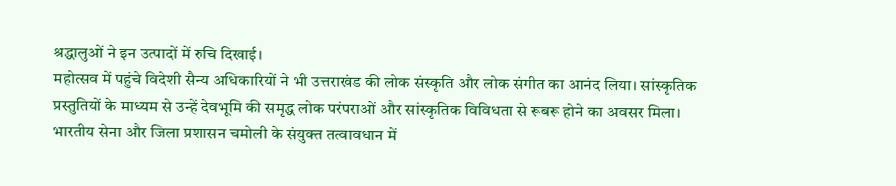श्रद्धालुओं ने इन उत्पादों में रुचि दिखाई।
महोत्सव में पहुंचे विदेशी सैन्य अधिकारियों ने भी उत्तराखंड की लोक संस्कृति और लोक संगीत का आनंद लिया। सांस्कृतिक प्रस्तुतियों के माध्यम से उन्हें देवभूमि की समृद्ध लोक परंपराओं और सांस्कृतिक विविधता से रूबरू होने का अवसर मिला।
भारतीय सेना और जिला प्रशासन चमोली के संयुक्त तत्वावधान में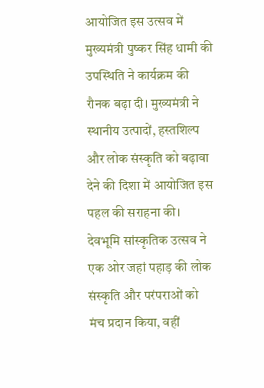आयोजित इस उत्सव में मुख्यमंत्री पुष्कर सिंह धामी की उपस्थिति ने कार्यक्रम की रौनक बढ़ा दी। मुख्यमंत्री ने स्थानीय उत्पादों, हस्तशिल्प और लोक संस्कृति को बढ़ावा देने की दिशा में आयोजित इस पहल की सराहना की।
देवभूमि सांस्कृतिक उत्सव ने एक ओर जहां पहाड़ की लोक संस्कृति और परंपराओं को मंच प्रदान किया, वहीं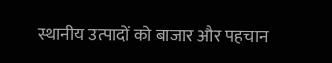स्थानीय उत्पादों को बाजार और पहचान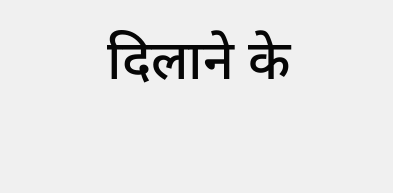दिलाने के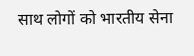साथ लोगों को भारतीय सेना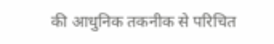की आधुनिक तकनीक से परिचित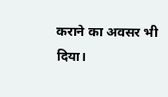कराने का अवसर भी दिया।